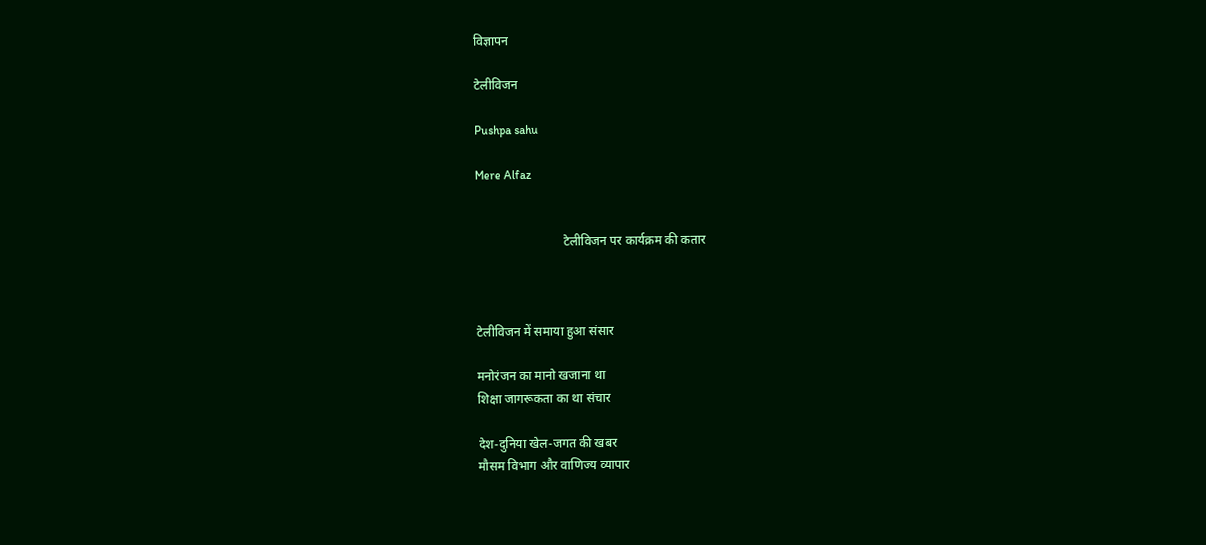विज्ञापन

टेलीविजन

Pushpa sahu

Mere Alfaz


                            टेलीविजन पर कार्यक्रम की कतार



टेलीविजन में समाया हुआ संसार

मनोरंजन का मानो खजाना था
शिक्षा जागरूकता का था संचार

देश-दुनिया खेल-जगत की खबर
मौसम विभाग और वाणिज्य व्यापार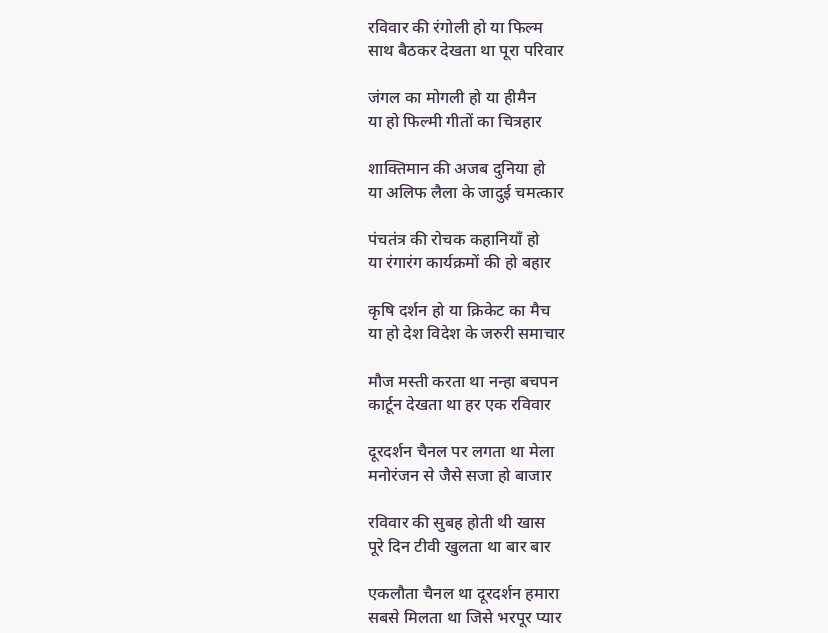रविवार की रंगोली हो या फिल्म
साथ बैठकर देखता था पूरा परिवार

जंगल का मोगली हो या हीमैन
या हो फिल्मी गीतों का चित्रहार

शाक्तिमान की अजब दुनिया हो
या अलिफ लैला के जादुई चमत्कार

पंचतंत्र की रोचक कहानियाँ हो
या रंगारंग कार्यक्रमों की हो बहार

कृषि दर्शन हो या क्रिकेट का मैच
या हो देश विदेश के जरुरी समाचार

मौज मस्ती करता था नन्हा बचपन
कार्टून देखता था हर एक रविवार

दूरदर्शन चैनल पर लगता था मेला
मनोरंजन से जैसे सजा हो बाजार

रविवार की सुबह होती थी खास
पूरे दिन टीवी खुलता था बार बार

एकलौता चैनल था दूरदर्शन हमारा
सबसे मिलता था जिसे भरपूर प्यार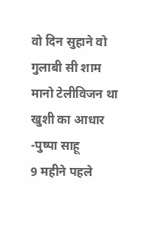वो दिन सुहाने वो गुलाबी सी शाम
मानो टेलीविजन था खुशी का आधार
-पुष्पा साहू
9 महीने पहले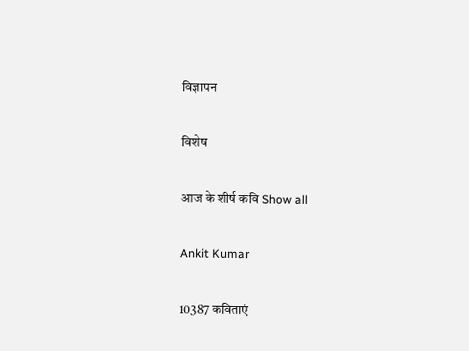विज्ञापन

विशेष

आज के शीर्ष कवि Show all

Ankit Kumar

10387 कविताएं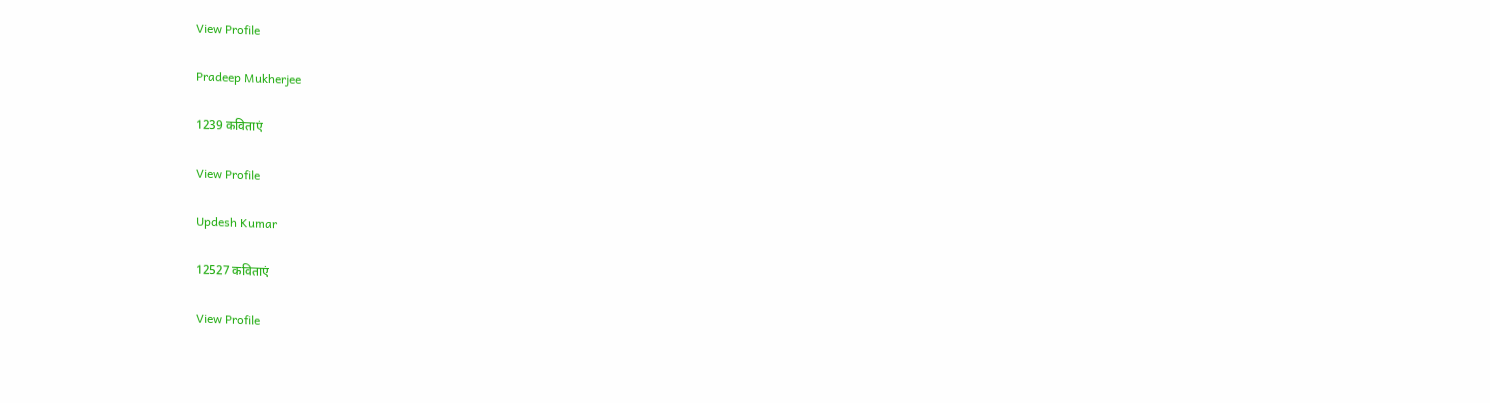View Profile

Pradeep Mukherjee

1239 कविताएं

View Profile

Updesh Kumar

12527 कविताएं

View Profile